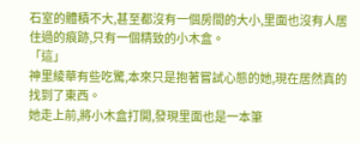石室的體積不大,甚至都沒有一個房間的大小,里面也沒有人居住過的痕跡,只有一個精致的小木盒。
「這」
神里綾華有些吃驚,本來只是抱著嘗試心態的她,現在居然真的找到了東西。
她走上前,將小木盒打開,發現里面也是一本筆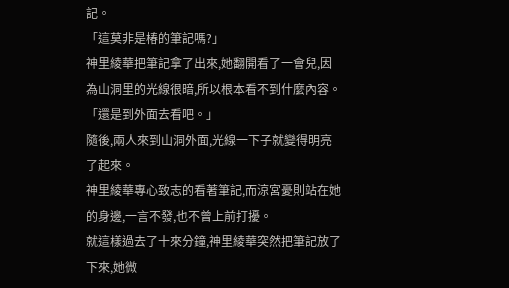記。
「這莫非是椿的筆記嗎?」
神里綾華把筆記拿了出來,她翻開看了一會兒,因為山洞里的光線很暗,所以根本看不到什麼內容。
「還是到外面去看吧。」
隨後,兩人來到山洞外面,光線一下子就變得明亮了起來。
神里綾華專心致志的看著筆記,而涼宮憂則站在她的身邊,一言不發,也不曾上前打擾。
就這樣過去了十來分鐘,神里綾華突然把筆記放了下來,她微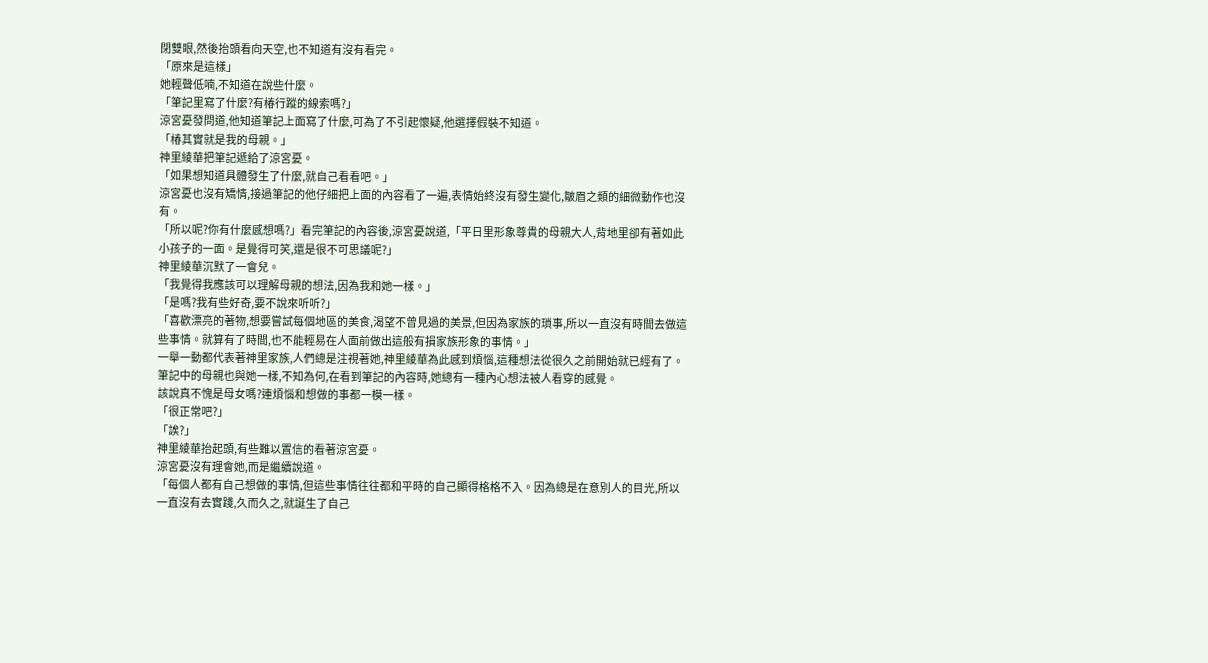閉雙眼,然後抬頭看向天空,也不知道有沒有看完。
「原來是這樣」
她輕聲低喃,不知道在說些什麼。
「筆記里寫了什麼?有椿行蹤的線索嗎?」
涼宮憂發問道,他知道筆記上面寫了什麼,可為了不引起懷疑,他選擇假裝不知道。
「椿其實就是我的母親。」
神里綾華把筆記遞給了涼宮憂。
「如果想知道具體發生了什麼,就自己看看吧。」
涼宮憂也沒有矯情,接過筆記的他仔細把上面的內容看了一遍,表情始終沒有發生變化,皺眉之類的細微動作也沒有。
「所以呢?你有什麼感想嗎?」看完筆記的內容後,涼宮憂說道,「平日里形象尊貴的母親大人,背地里卻有著如此小孩子的一面。是覺得可笑,還是很不可思議呢?」
神里綾華沉默了一會兒。
「我覺得我應該可以理解母親的想法,因為我和她一樣。」
「是嗎?我有些好奇,要不說來听听?」
「喜歡漂亮的著物,想要嘗試每個地區的美食,渴望不曾見過的美景,但因為家族的瑣事,所以一直沒有時間去做這些事情。就算有了時間,也不能輕易在人面前做出這般有損家族形象的事情。」
一舉一動都代表著神里家族,人們總是注視著她,神里綾華為此感到煩惱,這種想法從很久之前開始就已經有了。
筆記中的母親也與她一樣,不知為何,在看到筆記的內容時,她總有一種內心想法被人看穿的感覺。
該說真不愧是母女嗎?連煩惱和想做的事都一模一樣。
「很正常吧?」
「誒?」
神里綾華抬起頭,有些難以置信的看著涼宮憂。
涼宮憂沒有理會她,而是繼續說道。
「每個人都有自己想做的事情,但這些事情往往都和平時的自己顯得格格不入。因為總是在意別人的目光,所以一直沒有去實踐,久而久之,就誕生了自己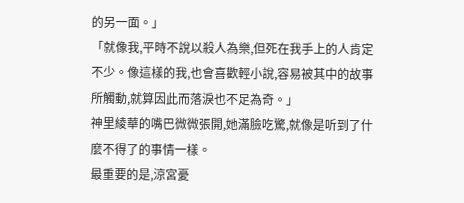的另一面。」
「就像我,平時不說以殺人為樂,但死在我手上的人肯定不少。像這樣的我,也會喜歡輕小說,容易被其中的故事所觸動,就算因此而落淚也不足為奇。」
神里綾華的嘴巴微微張開,她滿臉吃驚,就像是听到了什麼不得了的事情一樣。
最重要的是,涼宮憂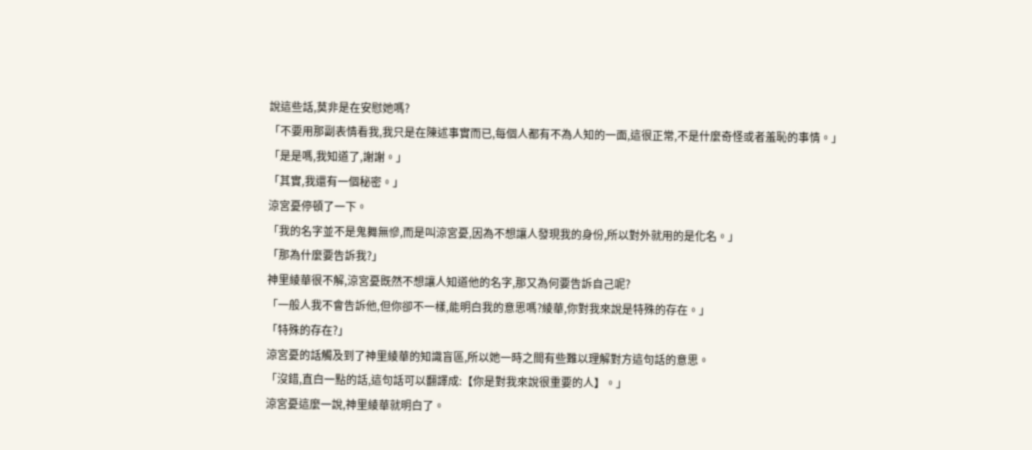說這些話,莫非是在安慰她嗎?
「不要用那副表情看我,我只是在陳述事實而已,每個人都有不為人知的一面,這很正常,不是什麼奇怪或者羞恥的事情。」
「是是嗎,我知道了,謝謝。」
「其實,我還有一個秘密。」
涼宮憂停頓了一下。
「我的名字並不是鬼舞無慘,而是叫涼宮憂,因為不想讓人發現我的身份,所以對外就用的是化名。」
「那為什麼要告訴我?」
神里綾華很不解,涼宮憂既然不想讓人知道他的名字,那又為何要告訴自己呢?
「一般人我不會告訴他,但你卻不一樣,能明白我的意思嗎?綾華,你對我來說是特殊的存在。」
「特殊的存在?」
涼宮憂的話觸及到了神里綾華的知識盲區,所以她一時之間有些難以理解對方這句話的意思。
「沒錯,直白一點的話,這句話可以翻譯成:【你是對我來說很重要的人】。」
涼宮憂這麼一說,神里綾華就明白了。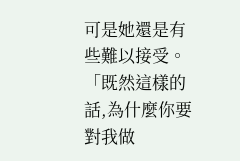可是她還是有些難以接受。
「既然這樣的話,為什麼你要對我做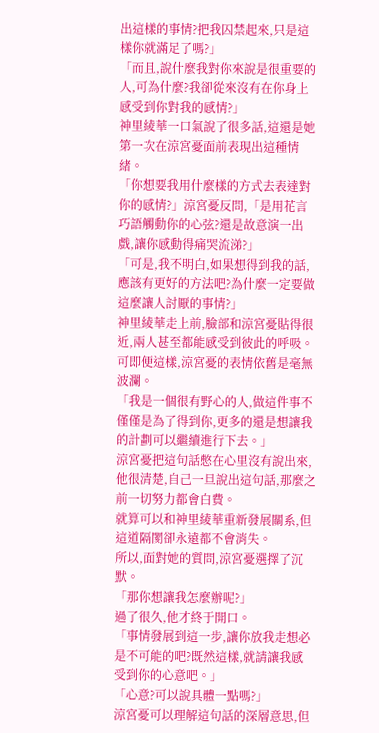出這樣的事情?把我囚禁起來,只是這樣你就滿足了嗎?」
「而且,說什麼我對你來說是很重要的人,可為什麼?我卻從來沒有在你身上感受到你對我的感情?」
神里綾華一口氣說了很多話,這還是她第一次在涼宮憂面前表現出這種情緒。
「你想要我用什麼樣的方式去表達對你的感情?」涼宮憂反問,「是用花言巧語觸動你的心弦?還是故意演一出戲,讓你感動得痛哭流涕?」
「可是,我不明白,如果想得到我的話,應該有更好的方法吧?為什麼一定要做這麼讓人討厭的事情?」
神里綾華走上前,臉部和涼宮憂貼得很近,兩人甚至都能感受到彼此的呼吸。
可即便這樣,涼宮憂的表情依舊是毫無波瀾。
「我是一個很有野心的人,做這件事不僅僅是為了得到你,更多的還是想讓我的計劃可以繼續進行下去。」
涼宮憂把這句話憋在心里沒有說出來,他很清楚,自己一旦說出這句話,那麼之前一切努力都會白費。
就算可以和神里綾華重新發展關系,但這道隔閡卻永遠都不會消失。
所以,面對她的質問,涼宮憂選擇了沉默。
「那你想讓我怎麼辦呢?」
過了很久,他才終于開口。
「事情發展到這一步,讓你放我走想必是不可能的吧?既然這樣,就請讓我感受到你的心意吧。」
「心意?可以說具體一點嗎?」
涼宮憂可以理解這句話的深層意思,但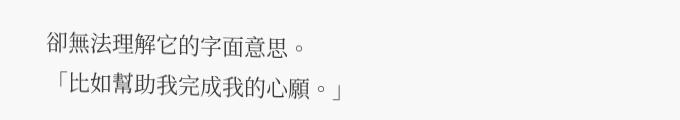卻無法理解它的字面意思。
「比如幫助我完成我的心願。」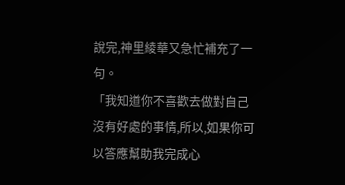說完,神里綾華又急忙補充了一句。
「我知道你不喜歡去做對自己沒有好處的事情,所以,如果你可以答應幫助我完成心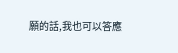願的話,我也可以答應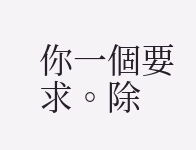你一個要求。除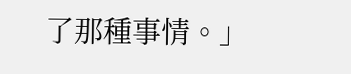了那種事情。」